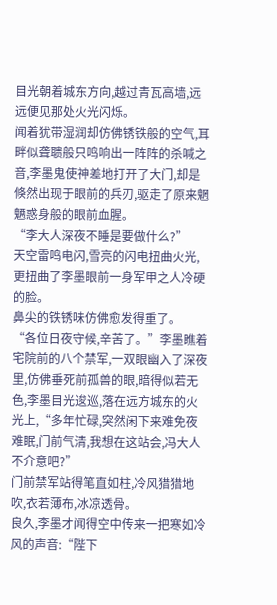目光朝着城东方向,越过青瓦高墙,远远便见那处火光闪烁。
闻着犹带湿润却仿佛锈铁般的空气,耳畔似聋聩般只鸣响出一阵阵的杀喊之音,李墨鬼使神差地打开了大门,却是倏然出现于眼前的兵刃,驱走了原来魍魉惑身般的眼前血腥。
“李大人深夜不睡是要做什么?”
天空雷鸣电闪,雪亮的闪电扭曲火光,更扭曲了李墨眼前一身军甲之人冷硬的脸。
鼻尖的铁锈味仿佛愈发得重了。
“各位日夜守候,辛苦了。”李墨瞧着宅院前的八个禁军,一双眼幽入了深夜里,仿佛垂死前孤兽的眼,暗得似若无色,李墨目光逡巡,落在远方城东的火光上,“多年忙碌,突然闲下来难免夜难眠,门前气清,我想在这站会,冯大人不介意吧?”
门前禁军站得笔直如柱,冷风猎猎地吹,衣若薄布,冰凉透骨。
良久,李墨才闻得空中传来一把寒如冷风的声音:“陛下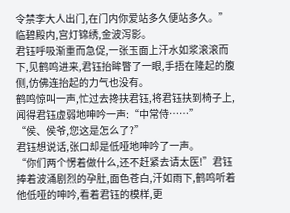令禁李大人出门,在门内你爱站多久便站多久。”
临碧殿内,宫灯锦绣,金波泻影。
君钰呼吸渐重而急促,一张玉面上汗水如浆滚滚而下,见鹤鸣进来,君钰抬眸瞥了一眼,手捂在隆起的腹侧,仿佛连抬起的力气也没有。
鹤鸣惊叫一声,忙过去搀扶君钰,将君钰扶到椅子上,闻得君钰虚弱地呻吟一声:“中常侍……”
“侯、侯爷,您这是怎么了?”
君钰想说话,张口却是低哑地呻吟了一声。
“你们两个愣着做什么,还不赶紧去请太医!”君钰捧着波涌剧烈的孕肚,面色苍白,汗如雨下,鹤鸣听着他低哑的呻吟,看着君钰的模样,更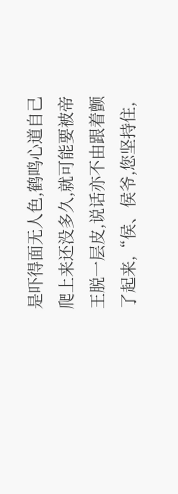是吓得面无人色,鹤鸣心道自己爬上来还没多久,就可能要被帝王脱一层皮,说话亦不由跟着颤了起来,“侯、侯爷,您坚持住,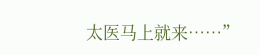太医马上就来……”